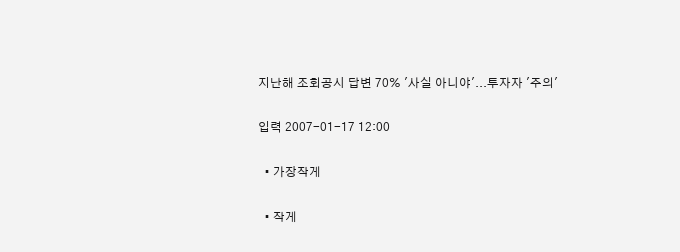지난해 조회공시 답변 70% '사실 아니야'...투자자 '주의'

입력 2007-01-17 12:00

  • 가장작게

  • 작게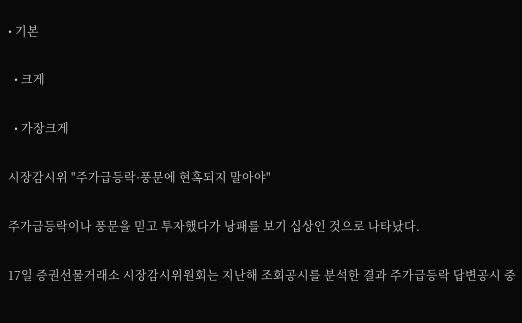• 기본

  • 크게

  • 가장크게

시장감시위 "주가급등락·풍문에 현혹되지 말아야"

주가급등락이나 풍문을 믿고 투자했다가 낭패를 보기 십상인 것으로 나타났다.

17일 증권선물거래소 시장감시위원회는 지난해 조회공시를 분석한 결과 주가급등락 답변공시 중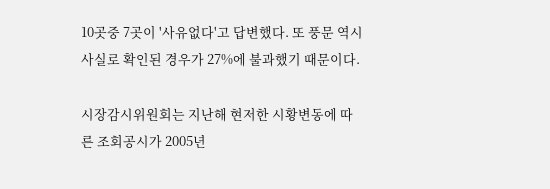10곳중 7곳이 '사유없다'고 답변했다. 또 풍문 역시 사실로 확인된 경우가 27%에 불과했기 때문이다.

시장감시위원회는 지난해 현저한 시황변동에 따른 조회공시가 2005년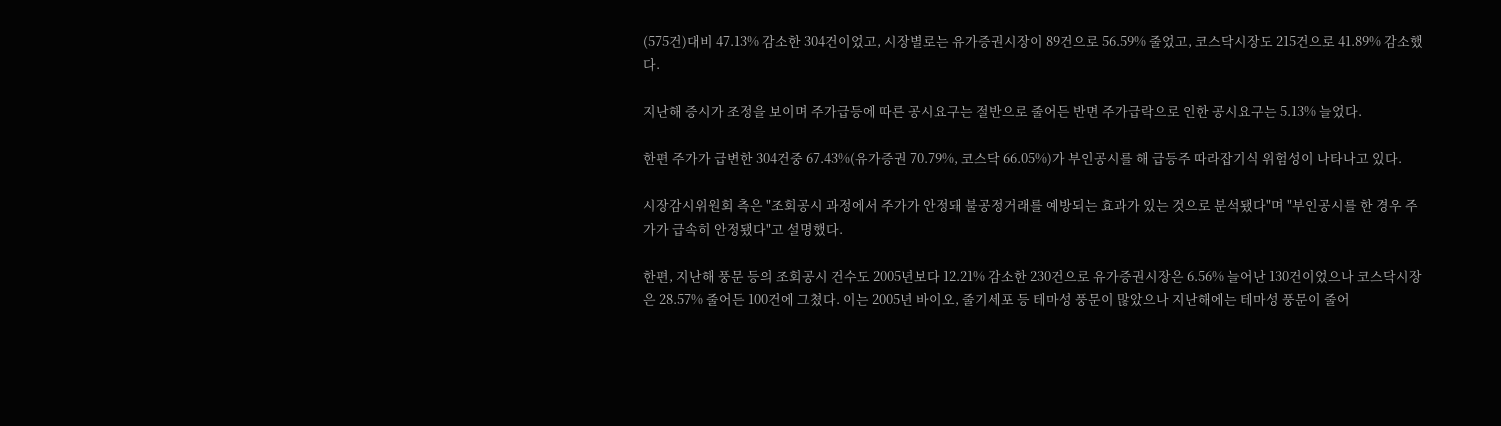(575건)대비 47.13% 감소한 304건이었고, 시장별로는 유가증권시장이 89건으로 56.59% 줄었고, 코스닥시장도 215건으로 41.89% 감소했다.

지난해 증시가 조정을 보이며 주가급등에 따른 공시요구는 절반으로 줄어든 반면 주가급락으로 인한 공시요구는 5.13% 늘었다.

한편 주가가 급변한 304건중 67.43%(유가증권 70.79%, 코스닥 66.05%)가 부인공시를 해 급등주 따라잡기식 위험성이 나타나고 있다.

시장감시위원회 측은 "조회공시 과정에서 주가가 안정돼 불공정거래를 예방되는 효과가 있는 것으로 분석됐다"며 "부인공시를 한 경우 주가가 급속히 안정됐다"고 설명했다.

한편, 지난해 풍문 등의 조회공시 건수도 2005년보다 12.21% 감소한 230건으로 유가증권시장은 6.56% 늘어난 130건이었으나 코스닥시장은 28.57% 줄어든 100건에 그쳤다. 이는 2005년 바이오, 줄기세포 등 테마성 풍문이 많았으나 지난해에는 테마성 풍문이 줄어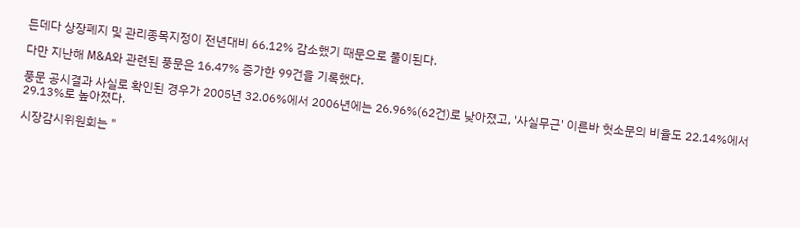든데다 상장폐지 및 관리종목지정이 전년대비 66.12% 감소했기 때문으로 풀이된다.

다만 지난해 M&A와 관련된 풍문은 16.47% 증가한 99건을 기록했다.

풍문 공시결과 사실로 확인된 경우가 2005년 32.06%에서 2006년에는 26.96%(62건)로 낮아졌고, '사실무근' 이른바 헛소문의 비율도 22.14%에서 29.13%로 높아졌다.

시장감시위원회는 "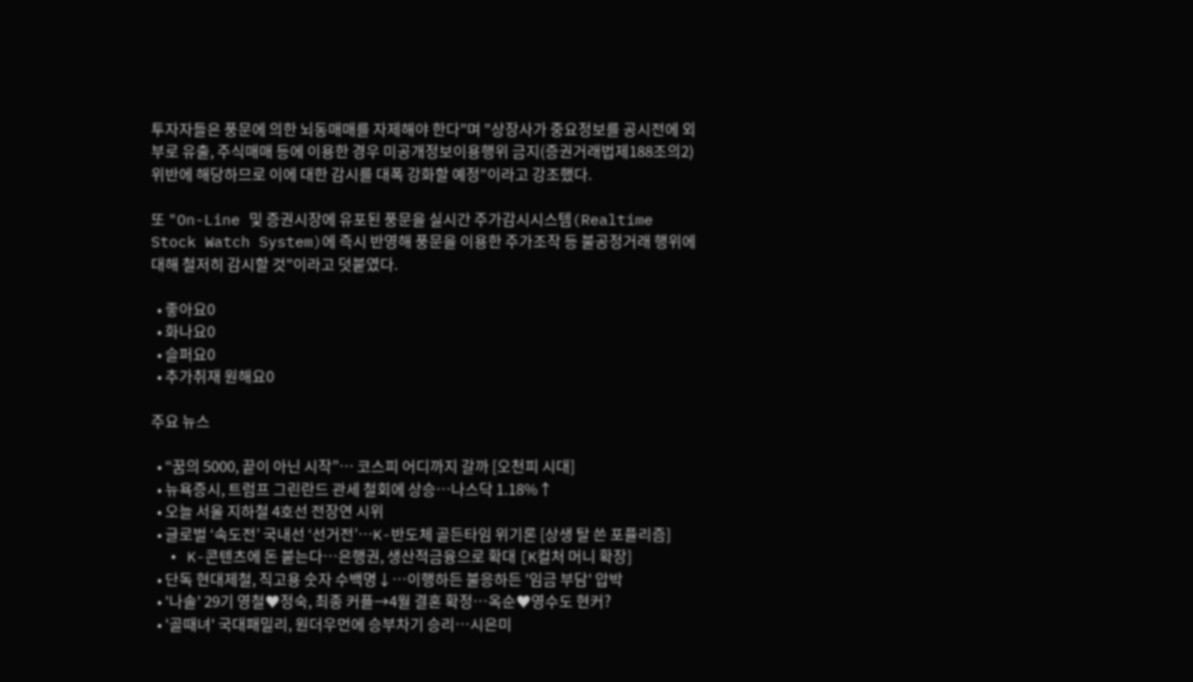투자자들은 풍문에 의한 뇌동매매를 자제해야 한다"며 "상장사가 중요정보를 공시전에 외부로 유출, 주식매매 등에 이용한 경우 미공개정보이용행위 금지(증권거래법제188조의2) 위반에 해당하므로 이에 대한 감시를 대폭 강화할 예정"이라고 강조했다.

또 "On-Line 및 증권시장에 유포된 풍문을 실시간 주가감시시스템(Realtime Stock Watch System)에 즉시 반영해 풍문을 이용한 주가조작 등 불공정거래 행위에 대해 철저히 감시할 것"이라고 덧붙였다.

  • 좋아요0
  • 화나요0
  • 슬퍼요0
  • 추가취재 원해요0

주요 뉴스

  • “꿈의 5000, 끝이 아닌 시작”⋯ 코스피 어디까지 갈까 [오천피 시대]
  • 뉴욕증시, 트럼프 그린란드 관세 철회에 상승…나스닥 1.18%↑
  • 오늘 서울 지하철 4호선 전장연 시위
  • 글로벌 ‘속도전’ 국내선 ‘선거전’…K-반도체 골든타임 위기론 [상생 탈 쓴 포퓰리즘]
  • K-콘텐츠에 돈 붙는다⋯은행권, 생산적금융으로 확대 [K컬처 머니 확장]
  • 단독 현대제철, 직고용 숫자 수백명↓⋯이행하든 불응하든 '임금 부담' 압박
  • '나솔' 29기 영철♥정숙, 최종 커플→4월 결혼 확정⋯옥순♥영수도 현커?
  • '골때녀' 국대패밀리, 원더우먼에 승부차기 승리⋯시은미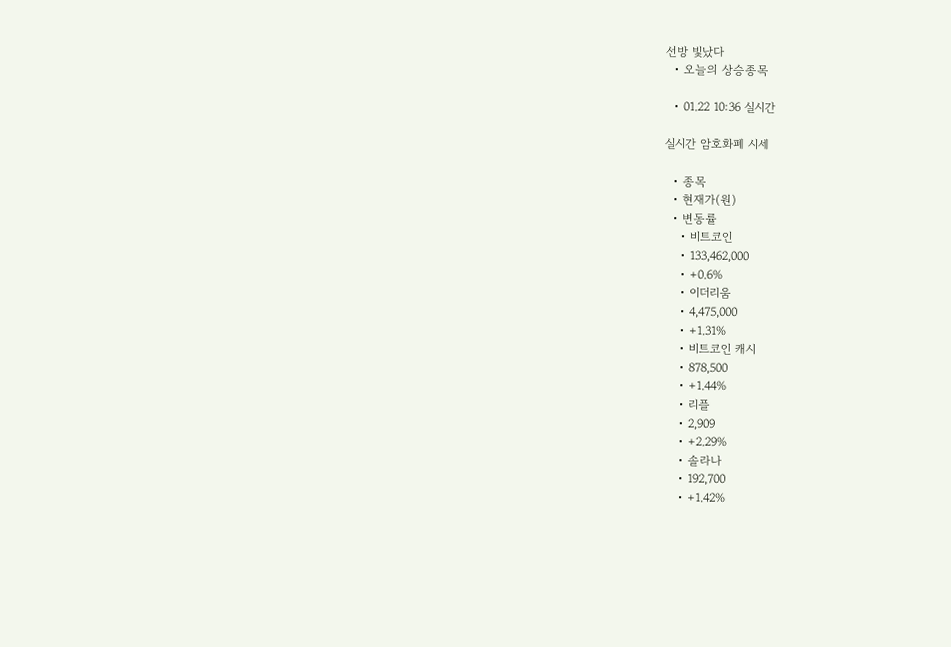선방 빛났다
  • 오늘의 상승종목

  • 01.22 10:36 실시간

실시간 암호화폐 시세

  • 종목
  • 현재가(원)
  • 변동률
    • 비트코인
    • 133,462,000
    • +0.6%
    • 이더리움
    • 4,475,000
    • +1.31%
    • 비트코인 캐시
    • 878,500
    • +1.44%
    • 리플
    • 2,909
    • +2.29%
    • 솔라나
    • 192,700
    • +1.42%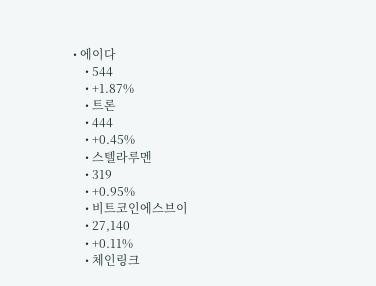• 에이다
    • 544
    • +1.87%
    • 트론
    • 444
    • +0.45%
    • 스텔라루멘
    • 319
    • +0.95%
    • 비트코인에스브이
    • 27,140
    • +0.11%
    • 체인링크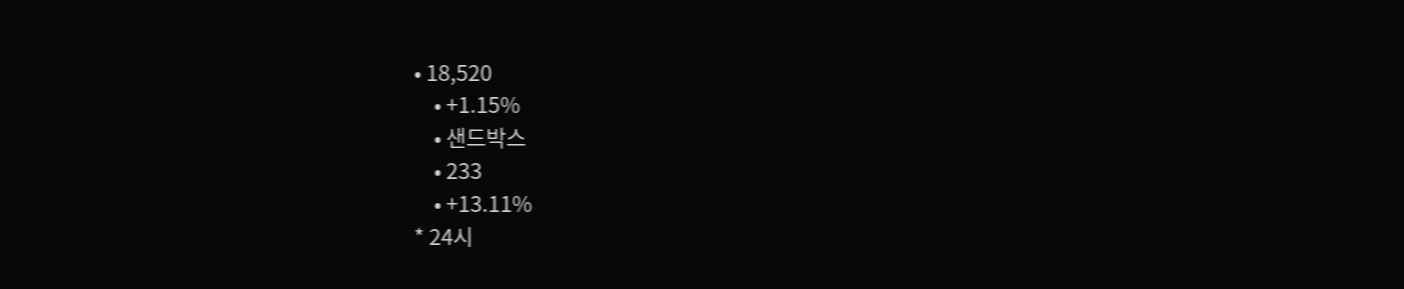• 18,520
    • +1.15%
    • 샌드박스
    • 233
    • +13.11%
* 24시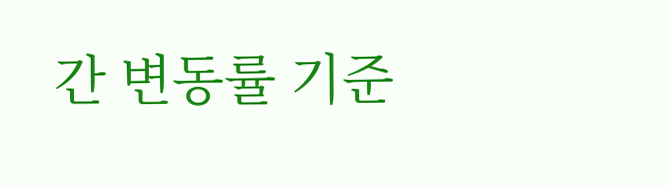간 변동률 기준